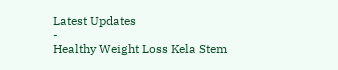Latest Updates
-
Healthy Weight Loss Kela Stem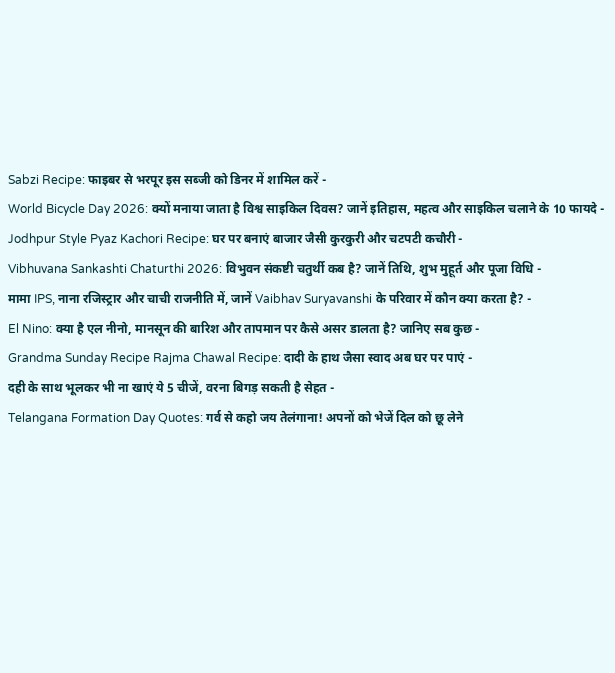Sabzi Recipe: फाइबर से भरपूर इस सब्जी को डिनर में शामिल करें -
World Bicycle Day 2026: क्यों मनाया जाता है विश्व साइकिल दिवस? जानें इतिहास, महत्व और साइकिल चलाने के 10 फायदे -
Jodhpur Style Pyaz Kachori Recipe: घर पर बनाएं बाजार जैसी कुरकुरी और चटपटी कचौरी -
Vibhuvana Sankashti Chaturthi 2026: विभुवन संकष्टी चतुर्थी कब है? जानें तिथि, शुभ मुहूर्त और पूजा विधि -
मामा IPS, नाना रजिस्ट्रार और चाची राजनीति में, जानें Vaibhav Suryavanshi के परिवार में कौन क्या करता है? -
El Nino: क्या है एल नीनो, मानसून की बारिश और तापमान पर कैसे असर डालता है? जानिए सब कुछ -
Grandma Sunday Recipe Rajma Chawal Recipe: दादी के हाथ जैसा स्वाद अब घर पर पाएं -
दही के साथ भूलकर भी ना खाएं ये 5 चीजें, वरना बिगड़ सकती है सेहत -
Telangana Formation Day Quotes: गर्व से कहो जय तेलंगाना! अपनों को भेजें दिल को छू लेने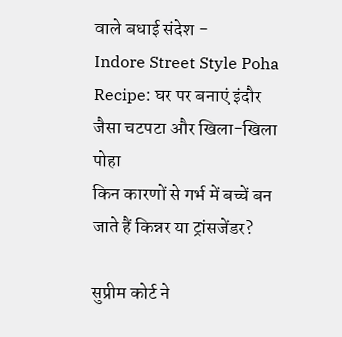वाले बधाई संदेश -
Indore Street Style Poha Recipe: घर पर बनाएं इंदौर जैसा चटपटा और खिला-खिला पोहा
किन कारणों से गर्भ में बच्चें बन जाते हैं किन्नर या ट्रांसजेंडर?

सुप्रीम कोर्ट ने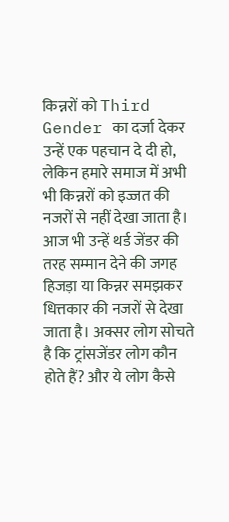किन्नरों को Third Gender का दर्जा देकर उन्हें एक पहचान दे दी हो, लेकिन हमारे समाज में अभी भी किन्नरों को इज्जत की नजरों से नहीं देखा जाता है। आज भी उन्हें थर्ड जेंडर की तरह सम्मान देने की जगह हिजड़ा या किन्नर समझकर धित्तकार की नजरों से देखा जाता है। अक्सर लोग सोचते है कि ट्रांसजेंडर लोग कौन होते हैं? और ये लोग कैसे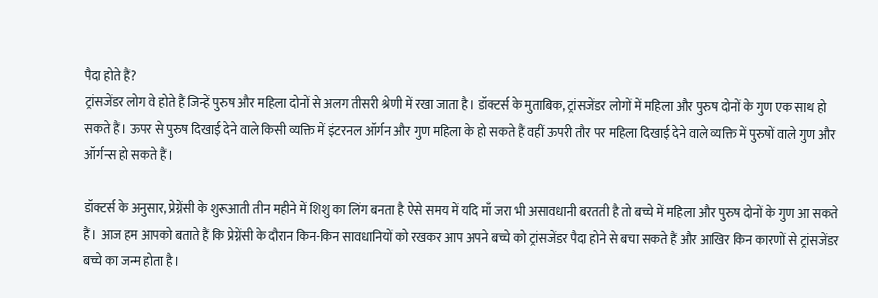पैदा होते हैं?
ट्रांसजेंडर लोग वे होते हैं जिन्हें पुरुष और महिला दोनों से अलग तीसरी श्रेणी में रखा जाता है। डॉक्टर्स के मुताबिक, ट्रांसजेंडर लोगों में महिला और पुरुष दोनों के गुण एक साथ हो सकते हैं। ऊपर से पुरुष दिखाई देने वाले किसी व्यक्ति में इंटरनल ऑर्गन और गुण महिला के हो सकते हैं वहीं ऊपरी तौर पर महिला दिखाई देने वाले व्यक्ति में पुरुषों वाले गुण और ऑर्गन्स हो सकते हैं।

डॉक्टर्स के अनुसार, प्रेग्नेंसी के शुरूआती तीन महीने में शिशु का लिंग बनता है ऐसे समय में यदि माँ जरा भी असावधानी बरतती है तो बच्चे में महिला और पुरुष दोनों के गुण आ सकते हैं। आज हम आपको बताते हैं कि प्रेग्नेंसी के दौरान किन-किन सावधानियों को रखकर आप अपने बच्चे को ट्रांसजेंडर पैदा होने से बचा सकते हैं और आखिर किन कारणों से ट्रांसजेंडर बच्चे का जन्म होता है।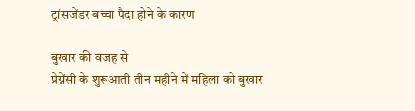ट्रांसजेंडर बच्चा पैदा होने के कारण

बुखार की वजह से
प्रेग्नेंसी के शुरूआती तीन महीने में महिला को बुखार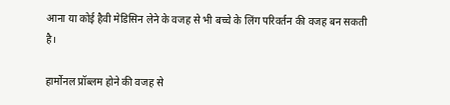आना या कोई हैवी मेडिसिन लेने के वजह से भी बच्चे के लिंग परिवर्तन की वजह बन सकती है।

हार्मोनल प्रॉब्लम होने की वजह से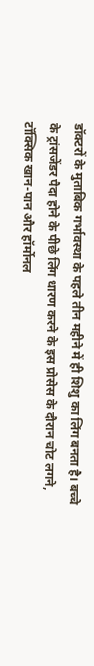डॉक्टरों के मुताबिक गर्भावस्था के पहले तीन महीने में ही शिशु का लिंग बनता है। बच्चे के ट्रांसजेंडर पैदा होने के पीछे लिंग धारण करने के इस प्रोसेस के दौरान चोट लगने, टॉक्सिक खान-पान और हॉर्मोनल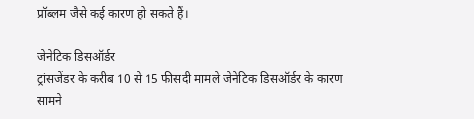प्रॉब्लम जैसे कई कारण हो सकते हैं।

जेनेटिक डिसऑर्डर
ट्रांसजेंडर के करीब 10 से 15 फीसदी मामले जेनेटिक डिसऑर्डर के कारण सामने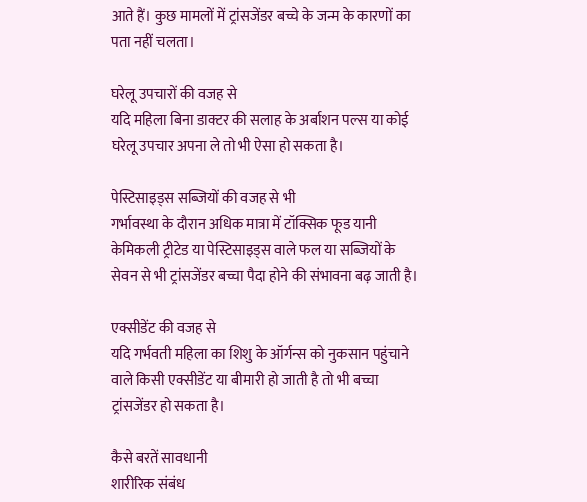आते हैं। कुछ मामलों में ट्रांसजेंडर बच्चे के जन्म के कारणों का पता नहीं चलता।

घरेलू उपचारों की वजह से
यदि महिला बिना डाक्टर की सलाह के अर्बाशन पल्स या कोई घरेलू उपचार अपना ले तो भी ऐसा हो सकता है।

पेस्टिसाइड्स सब्जियों की वजह से भी
गर्भावस्था के दौरान अधिक मात्रा में टॉक्सिक फूड यानी केमिकली ट्रीटेड या पेस्टिसाइड्स वाले फल या सब्जियों के सेवन से भी ट्रांसजेंडर बच्चा पैदा होने की संभावना बढ़ जाती है।

एक्सीडेंट की वजह से
यदि गर्भवती महिला का शिशु के ऑर्गन्स को नुकसान पहुंचाने वाले किसी एक्सीडेंट या बीमारी हो जाती है तो भी बच्चा ट्रांसजेंडर हो सकता है।

कैसे बरतें सावधानी
शारीरिक संबंध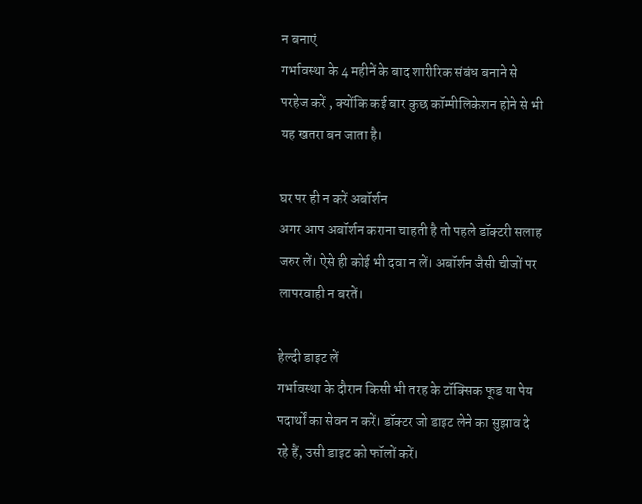न बनाएं
गर्भावस्था के 4 महीनें के बाद शारीरिक संबंध बनाने से परहेज करें , क्योंकि कई बार कुछ कॉम्पीलिकेशन होने से भी यह खतरा बन जाता है।

घर पर ही न करें अबॉर्शन
अगर आप अबॉर्शन कराना चाहती है तो पहले डॉक्टरी सलाह जरुर लें। ऐसे ही कोई भी दवा न लें। अबॉर्शन जैसी चीजों पर लापरवाही न बरतें।

हेल्दी डाइट लें
गर्भावस्था के दौरान किसी भी तरह के टॉक्सिक फूड या पेय पदार्थों का सेवन न करें। डॉक्टर जो डाइट लेने का सुझाव दे रहे हैं, उसी डाइट को फॉलों करें।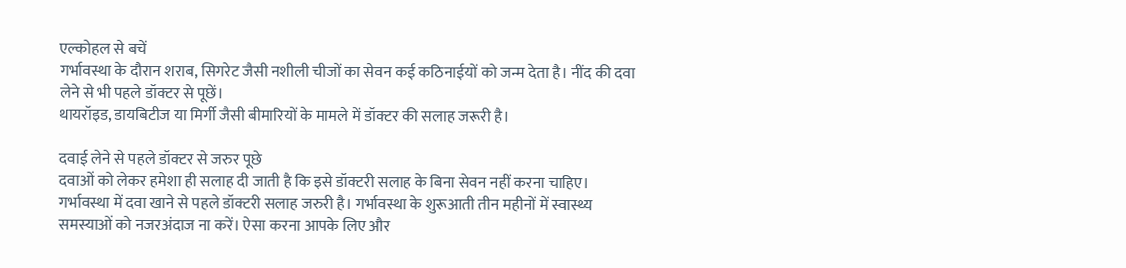एल्कोहल से बचें
गर्भावस्था के दौरान शराब, सिगरेट जैसी नशीली चीजों का सेवन कई कठिनाईयों को जन्म देता है। नींद की दवा लेने से भी पहले डॉक्टर से पूछें।
थायरॉइड, डायबिटीज या मिर्गी जैसी बीमारियों के मामले में डॉक्टर की सलाह जरूरी है।

दवाई लेने से पहले डॉक्टर से जरुर पूछे
दवाओं को लेकर हमेशा ही सलाह दी जाती है कि इसे डॉक्टरी सलाह के बिना सेवन नहीं करना चाहिए। गर्भावस्था में दवा खाने से पहले डॉक्टरी सलाह जरुरी है। गर्भावस्था के शुरूआती तीन महीनों में स्वास्थ्य समस्याओं को नजरअंदाज ना करें। ऐसा करना आपके लिए और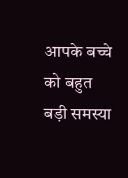आपके बच्चे को बहुत बड़ी समस्या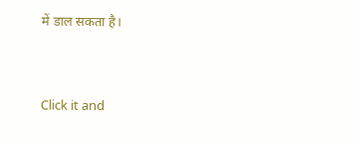में डाल सकता है।



Click it and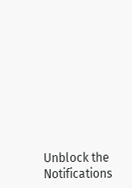Unblock the Notifications